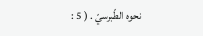نحوه الطّبرسيّ . ( 5 :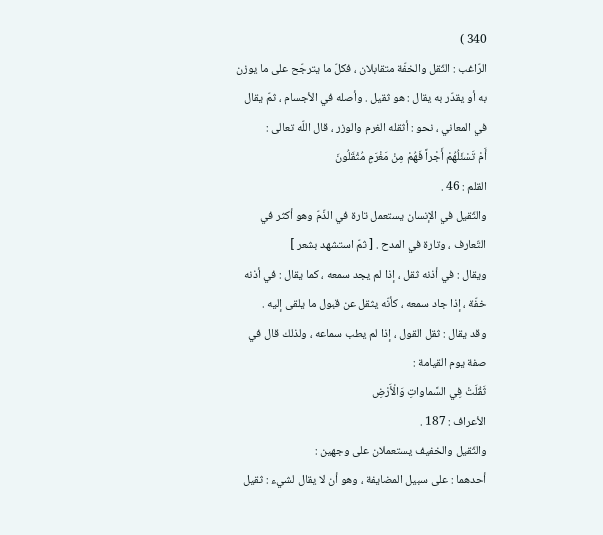340 )
الرّاغب : الثّقل والخفّة متقابلان ، فكلّ ما يترجّح على ما يوزن به أو يقدّر به يقال : هو ثقيل . وأصله في الأجسام ، ثمّ يقال في المعاني ، نحو : أثقله الغرم والوزر ، قال اللّه تعالى :
أَمْ تَسْئَلُهُمْ أَجْراً فَهُمْ مِنْ مَغْرَمٍ مُثْقَلُونَ
القلم : 46 .
والثّقيل في الإنسان يستعمل تارة في الذّمّ وهو أكثر في التّعارف ، وتارة في المدح . [ ثمّ استشهد بشعر ]
ويقال : في أذنه ثقل ، إذا لم يجد سمعه ، كما يقال : في أذنه خفّة ، إذا جاد سمعه ، كأنّه يثقل عن قبول ما يلقى إليه .
وقد يقال : ثقل القول ، إذا لم يطب سماعه ، ولذلك قال في صفة يوم القيامة :
ثَقُلَتْ فِي السَّماواتِ وَالْأَرْضِ
الأعراف : 187 .
والثّقيل والخفيف يستعملان على وجهين :
أحدهما : على سبيل المضايفة ، وهو أن لا يقال لشيء : ثقيل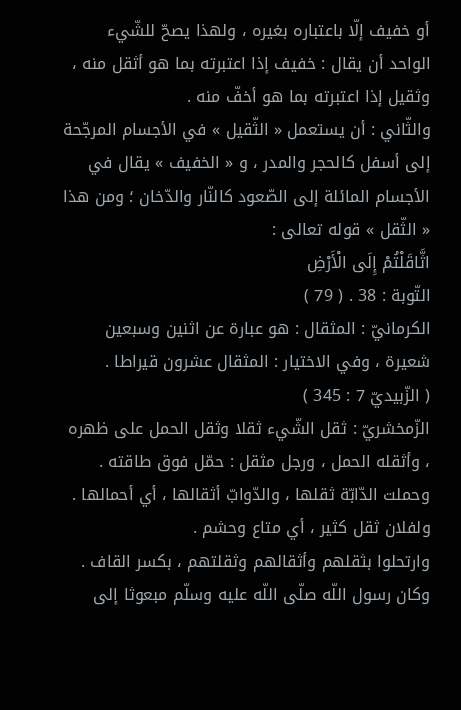أو خفيف إلّا باعتباره بغيره ، ولهذا يصحّ للشّيء الواحد أن يقال : خفيف إذا اعتبرته بما هو أثقل منه ، وثقيل إذا اعتبرته بما هو أخفّ منه .
والثّاني : أن يستعمل « الثّقيل » في الأجسام المرجّحة إلى أسفل كالحجر والمدر ، و « الخفيف » يقال في الأجسام المائلة إلى الصّعود كالنّار والدّخان ؛ ومن هذا « الثّقل » قوله تعالى :
اثَّاقَلْتُمْ إِلَى الْأَرْضِ
التّوبة : 38 . ( 79 )
الكرمانيّ : المثقال : هو عبارة عن اثنين وسبعين شعيرة ، وفي الاختيار : المثقال عشرون قيراطا .
( الزّبيديّ 7 : 345 )
الزّمخشريّ : ثقل الشّيء ثقلا وثقل الحمل على ظهره ، وأثقله الحمل ، ورجل مثقل : حمّل فوق طاقته .
وحملت الدّابّة ثقلها ، والدّوابّ أثقالها ، أي أحمالها .
ولفلان ثقل كثير ، أي متاع وحشم .
وارتحلوا بثقلهم وأثقالهم وثقلتهم ، بكسر القاف .
وكان رسول اللّه صلّى اللّه عليه وسلّم مبعوثا إلى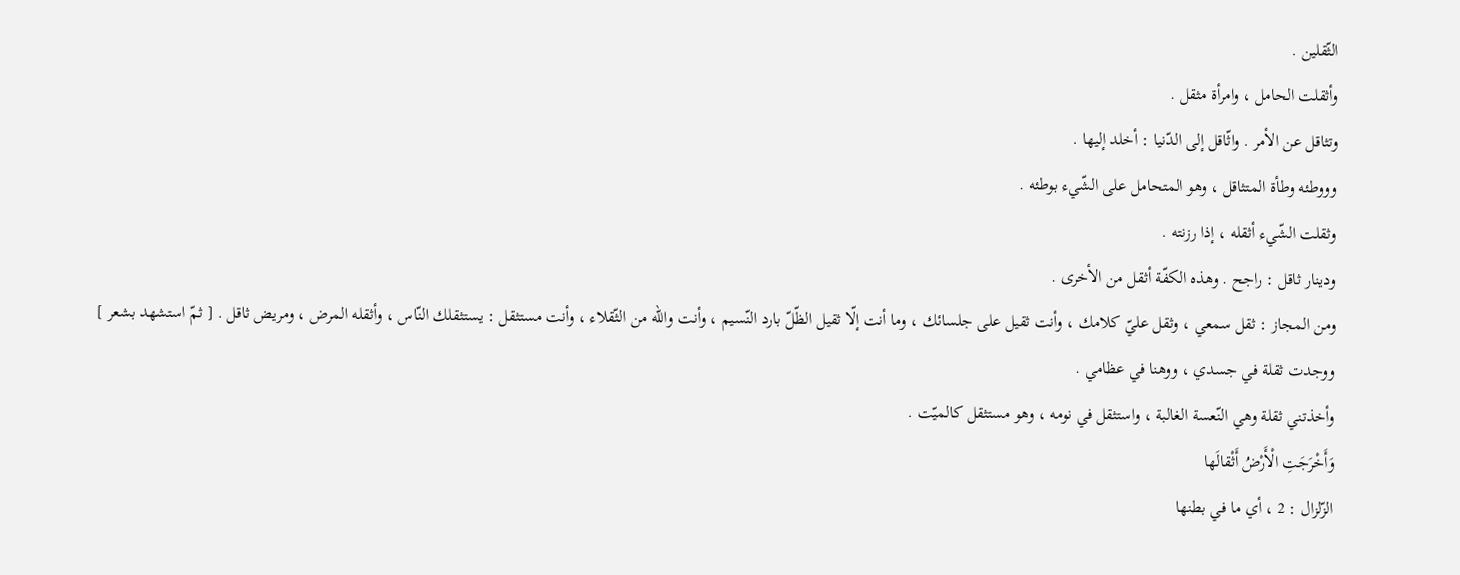الثّقلين .
وأثقلت الحامل ، وامرأة مثقل .
وتثاقل عن الأمر . واثّاقل إلى الدّنيا : أخلد إليها .
وووطئه وطأة المتثاقل ، وهو المتحامل على الشّيء بوطئه .
وثقلت الشّيء أثقله ، إذا رزنته .
ودينار ثاقل : راجح . وهذه الكفّة أثقل من الأخرى .
ومن المجاز : ثقل سمعي ، وثقل عليّ كلامك ، وأنت ثقيل على جلسائك ، وما أنت إلّا ثقيل الظّلّ بارد النّسيم ، وأنت واللّه من الثّقلاء ، وأنت مستثقل : يستثقلك النّاس ، وأثقله المرض ، ومريض ثاقل . [ ثمّ استشهد بشعر ]
ووجدت ثقلة في جسدي ، ووهنا في عظامي .
وأخذتني ثقلة وهي النّعسة الغالبة ، واستثقل في نومه ، وهو مستثقل كالميّت .
وَأَخْرَجَتِ الْأَرْضُ أَثْقالَها
الزّلزال : 2 ، أي ما في بطنها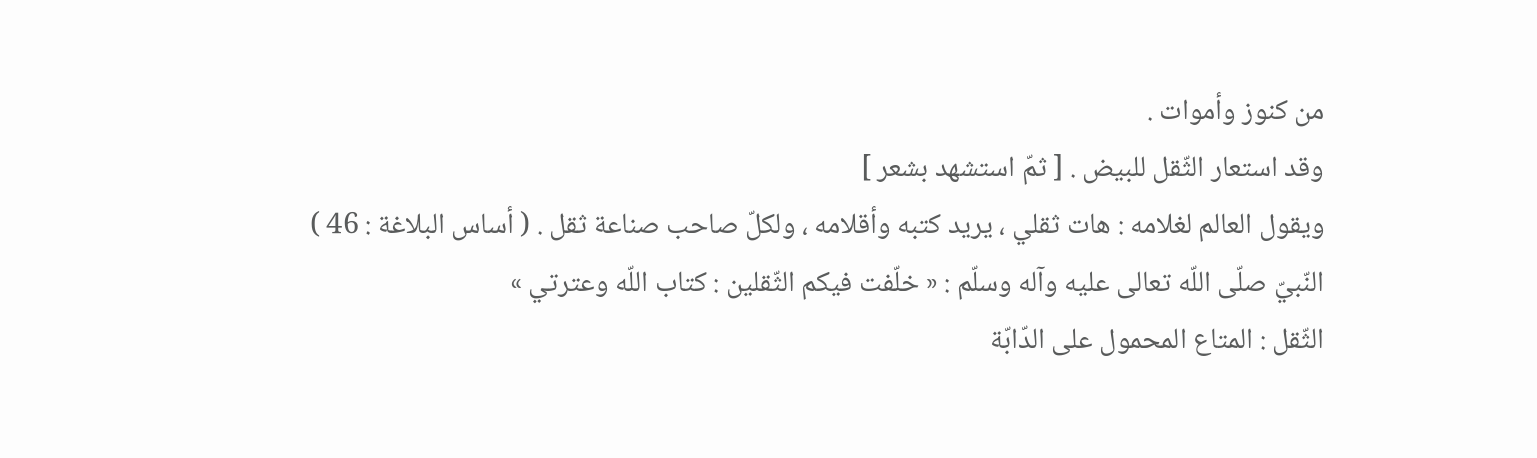من كنوز وأموات .
وقد استعار الثّقل للبيض . [ ثمّ استشهد بشعر ]
ويقول العالم لغلامه : هات ثقلي ، يريد كتبه وأقلامه ، ولكلّ صاحب صناعة ثقل . ( أساس البلاغة : 46 )
النّبيّ صلّى اللّه تعالى عليه وآله وسلّم : « خلّفت فيكم الثّقلين : كتاب اللّه وعترتي »
الثّقل : المتاع المحمول على الدّابّة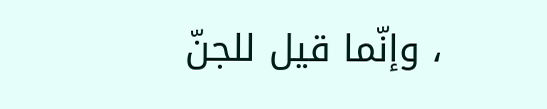، وإنّما قيل للجنّ